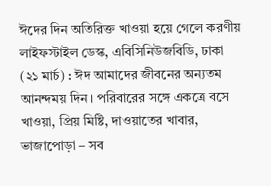ঈদের দিন অতিরিক্ত খাওয়া হয়ে গেলে করণীয়
লাইফস্টাইল ডেস্ক, এবিসিনিউজবিডি, ঢাকা (২১ মার্চ) : ঈদ আমাদের জীবনের অন্যতম আনন্দময় দিন। পরিবারের সঙ্গে একত্রে বসে খাওয়া, প্রিয় মিষ্টি, দাওয়াতের খাবার, ভাজাপোড়া – সব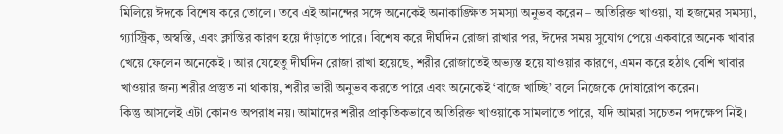মিলিয়ে ঈদকে বিশেষ করে তোলে। তবে এই আনন্দের সঙ্গে অনেকেই অনাকাঙ্ক্ষিত সমস্যা অনুভব করেন – অতিরিক্ত খাওয়া, যা হজমের সমস্যা, গ্যাস্ট্রিক, অস্বস্তি, এবং ক্লান্তির কারণ হয়ে দাঁড়াতে পারে। বিশেষ করে দীর্ঘদিন রোজা রাখার পর, ঈদের সময় সুযোগ পেয়ে একবারে অনেক খাবার খেয়ে ফেলেন অনেকেই । আর যেহেতু দীর্ঘদিন রোজা রাখা হয়েছে, শরীর রোজাতেই অভ্যস্ত হয়ে যাওয়ার কারণে, এমন করে হঠাৎ বেশি খাবার খাওয়ার জন্য শরীর প্রস্তুত না থাকায়, শরীর ভারী অনুভব করতে পারে এবং অনেকেই ‘বাজে খাচ্ছি’ বলে নিজেকে দোষারোপ করেন।
কিন্তু আসলেই এটা কোনও অপরাধ নয়। আমাদের শরীর প্রাকৃতিকভাবে অতিরিক্ত খাওয়াকে সামলাতে পারে, যদি আমরা সচেতন পদক্ষেপ নিই।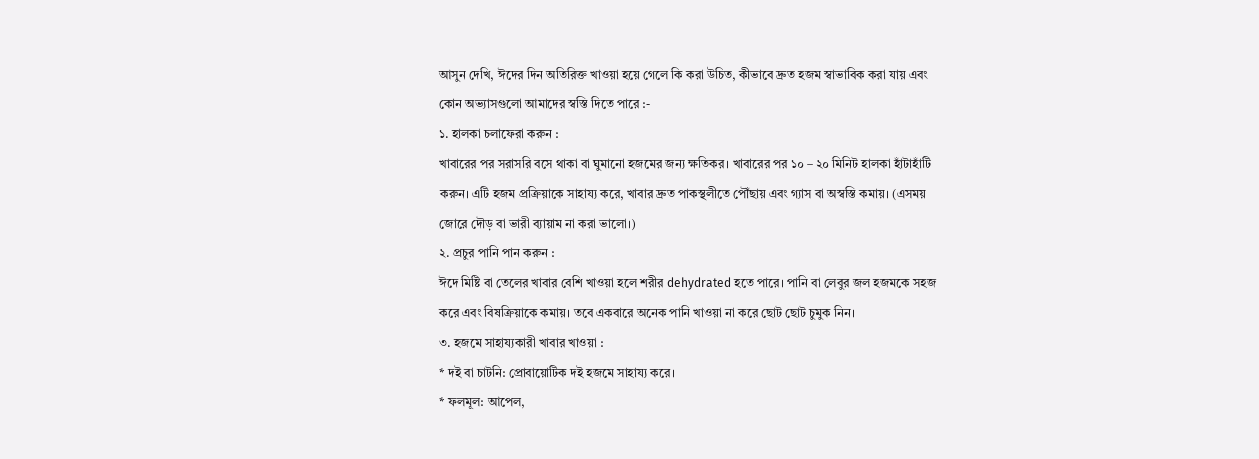আসুন দেখি, ঈদের দিন অতিরিক্ত খাওয়া হয়ে গেলে কি করা উচিত, কীভাবে দ্রুত হজম স্বাভাবিক করা যায় এবং কোন অভ্যাসগুলো আমাদের স্বস্তি দিতে পারে :-
১. হালকা চলাফেরা করুন :
খাবারের পর সরাসরি বসে থাকা বা ঘুমানো হজমের জন্য ক্ষতিকর। খাবারের পর ১০ – ২০ মিনিট হালকা হাঁটাহাঁটি করুন। এটি হজম প্রক্রিয়াকে সাহায্য করে, খাবার দ্রুত পাকস্থলীতে পৌঁছায় এবং গ্যাস বা অস্বস্তি কমায়। (এসময় জোরে দৌড় বা ভারী ব্যায়াম না করা ভালো।)
২. প্রচুর পানি পান করুন :
ঈদে মিষ্টি বা তেলের খাবার বেশি খাওয়া হলে শরীর dehydrated হতে পারে। পানি বা লেবুর জল হজমকে সহজ করে এবং বিষক্রিয়াকে কমায়। তবে একবারে অনেক পানি খাওয়া না করে ছোট ছোট চুমুক নিন।
৩. হজমে সাহায্যকারী খাবার খাওয়া :
* দই বা চাটনি: প্রোবায়োটিক দই হজমে সাহায্য করে।
* ফলমূল: আপেল,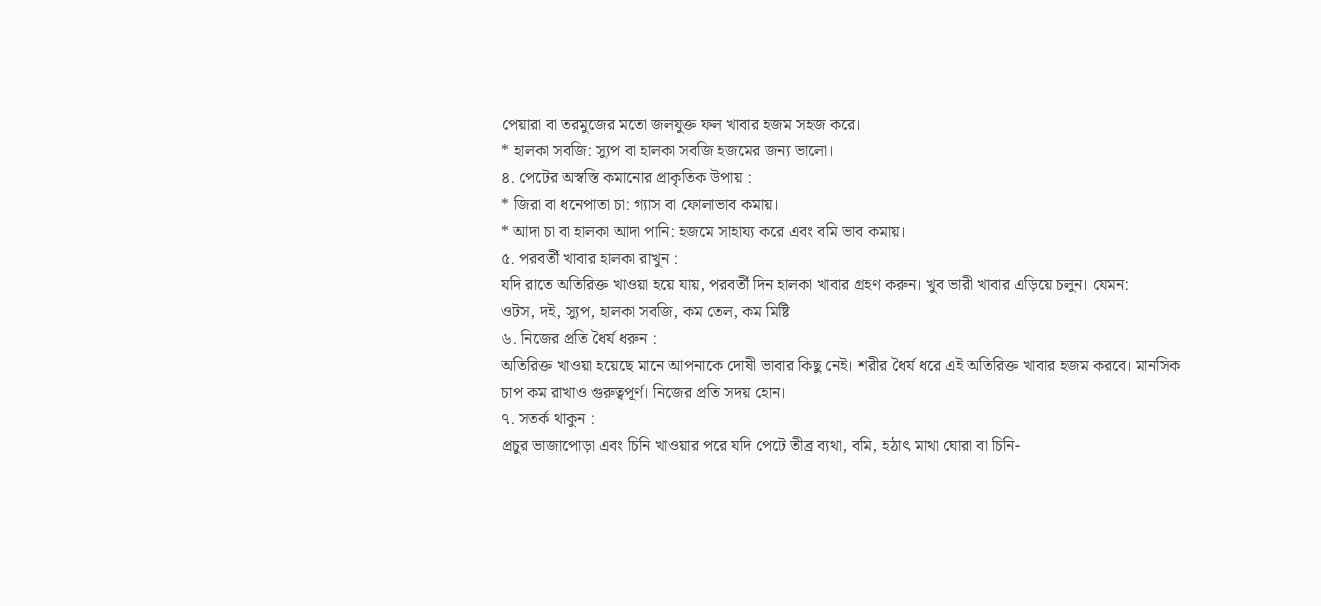পেয়ারা বা তরমুজের মতো জলযুক্ত ফল খাবার হজম সহজ করে।
* হালকা সবজি: স্যুপ বা হালকা সবজি হজমের জন্য ভালো।
৪. পেটের অস্বস্তি কমানোর প্রাকৃতিক উপায় :
* জিরা বা ধনেপাতা চা: গ্যাস বা ফোলাভাব কমায়।
* আদা চা বা হালকা আদা পানি: হজমে সাহায্য করে এবং বমি ভাব কমায়।
৫. পরবর্তী খাবার হালকা রাখুন :
যদি রাতে অতিরিক্ত খাওয়া হয়ে যায়, পরবর্তী দিন হালকা খাবার গ্রহণ করুন। খুব ভারী খাবার এড়িয়ে চলুন। যেমন:
ওটস, দই, স্যুপ, হালকা সবজি, কম তেল, কম মিষ্টি
৬. নিজের প্রতি ধৈর্য ধরুন :
অতিরিক্ত খাওয়া হয়েছে মানে আপনাকে দোষী ভাবার কিছু নেই। শরীর ধৈর্য ধরে এই অতিরিক্ত খাবার হজম করবে। মানসিক চাপ কম রাখাও গুরুত্বপূর্ণ। নিজের প্রতি সদয় হোন।
৭. সতর্ক থাকুন :
প্রচুর ভাজাপোড়া এবং চিনি খাওয়ার পরে যদি পেটে তীব্র ব্যথা, বমি, হঠাৎ মাথা ঘোরা বা চিনি-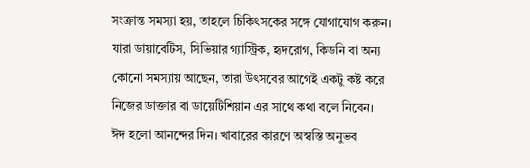সংক্রান্ত সমস্যা হয়, তাহলে চিকিৎসকের সঙ্গে যোগাযোগ করুন।
যারা ডায়াবেটিস, সিভিয়ার গ্যাস্ট্রিক, হৃদরোগ, কিডনি বা অন্য কোনো সমস্যায় আছেন, তারা উৎসবের আগেই একটু কষ্ট করে নিজের ডাক্তার বা ডায়েটিশিয়ান এর সাথে কথা বলে নিবেন।
ঈদ হলো আনন্দের দিন। খাবারের কারণে অস্বস্তি অনুভব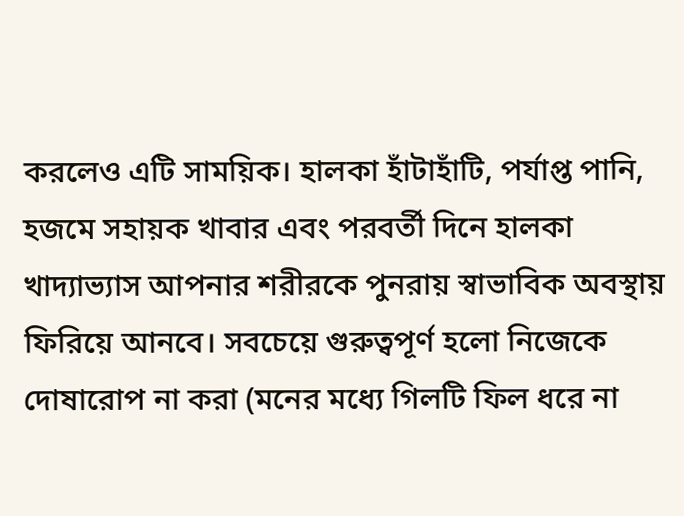করলেও এটি সাময়িক। হালকা হাঁটাহাঁটি, পর্যাপ্ত পানি, হজমে সহায়ক খাবার এবং পরবর্তী দিনে হালকা খাদ্যাভ্যাস আপনার শরীরকে পুনরায় স্বাভাবিক অবস্থায় ফিরিয়ে আনবে। সবচেয়ে গুরুত্বপূর্ণ হলো নিজেকে দোষারোপ না করা (মনের মধ্যে গিলটি ফিল ধরে না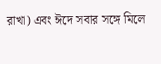রাখা) এবং ঈদে সবার সঙ্গে মিলে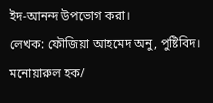ইদ-আনন্দ উপভোগ করা।
লেখক: ফৌজিয়া আহমেদ অনু, পুষ্টিবিদ।
মনোয়ারুল হক/